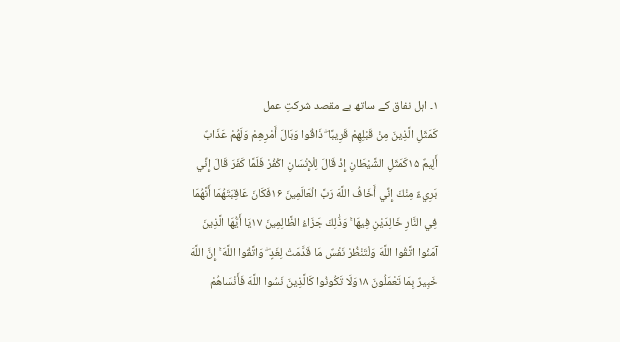١۔ اہل نفاق کے ساتھ بے مقصد شرکتِ عمل
كَمَثَلِ الَّذِينَ مِنْ قَبْلِهِمْ قَرِيبًا ۖ ذَاقُوا وَبَالَ أَمْرِهِمْ وَلَهُمْ عَذَابٌ أَلِيمٌ ۱۵كَمَثَلِ الشَّيْطَانِ إِذْ قَالَ لِلْإِنْسَانِ اكْفُرْ فَلَمَّا كَفَرَ قَالَ إِنِّي بَرِيءٌ مِنْكَ إِنِّي أَخَافُ اللَّهَ رَبَّ الْعَالَمِينَ ۱۶فَكَانَ عَاقِبَتَهُمَا أَنَّهُمَا فِي النَّارِ خَالِدَيْنِ فِيهَا ۚ وَذَٰلِكَ جَزَاءُ الظَّالِمِينَ ۱۷يَا أَيُّهَا الَّذِينَ آمَنُوا اتَّقُوا اللَّهَ وَلْتَنْظُرْ نَفْسٌ مَا قَدَّمَتْ لِغَدٍ ۖ وَاتَّقُوا اللَّهَ ۚ إِنَّ اللَّهَ خَبِيرٌ بِمَا تَعْمَلُونَ ۱۸وَلَا تَكُونُوا كَالَّذِينَ نَسُوا اللَّهَ فَأَنْسَاهُمْ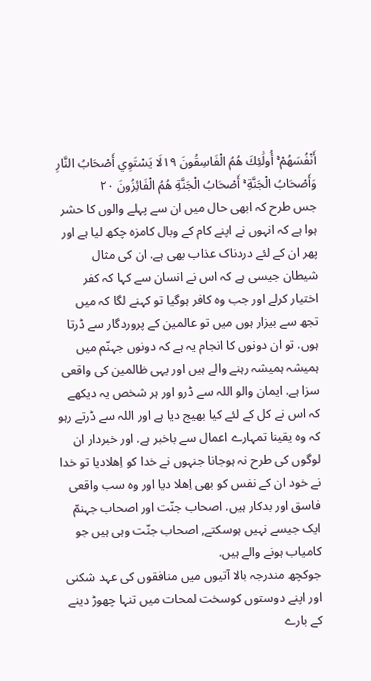أَنْفُسَهُمْ ۚ أُولَٰئِكَ هُمُ الْفَاسِقُونَ ۱۹لَا يَسْتَوِي أَصْحَابُ النَّارِ وَأَصْحَابُ الْجَنَّةِ ۚ أَصْحَابُ الْجَنَّةِ هُمُ الْفَائِزُونَ ۲۰
جس طرح کہ ابھی حال میں ان سے پہلے والوں کا حشر ہوا ہے کہ انہوں نے اپنے کام کے وبال کامزہ چکھ لیا ہے اور پھر ان کے لئے دردناک عذاب بھی ہے. ان کی مثال شیطان جیسی ہے کہ اس نے انسان سے کہا کہ کفر اختیار کرلے اور جب وہ کافر ہوگیا تو کہنے لگا کہ میں تجھ سے بیزار ہوں میں تو عالمین کے پروردگار سے ڈرتا ہوں. تو ان دونوں کا انجام یہ ہے کہ دونوں جہنّم میں ہمیشہ ہمیشہ رہنے والے ہیں اور یہی ظالمین کی واقعی سزا ہے. ایمان والو اللہ سے ڈرو اور ہر شخص یہ دیکھے کہ اس نے کل کے لئے کیا بھیج دیا ہے اور اللہ سے ڈرتے رہو کہ وہ یقینا تمہارے اعمال سے باخبر ہے. اور خبردار ان لوگوں کی طرح نہ ہوجانا جنہوں نے خدا کو اِھلادیا تو خدا نے خود ان کے نفس کو بھی اِھلا دیا اور وہ سب واقعی فاسق اور بدکار ہیں. اصحاب جنّت اور اصحاب جہنمّ ایک جیسے نہیں ہوسکتے, اصحاب جنّت وہی ہیں جو کامیاب ہونے والے ہیں.
جوکچھ مندرجہ بالا آتیوں میں منافقوں کی عہد شکنی اور اپنے دوستوں کوسخت لمحات میں تنہا چھوڑ دینے کے بارے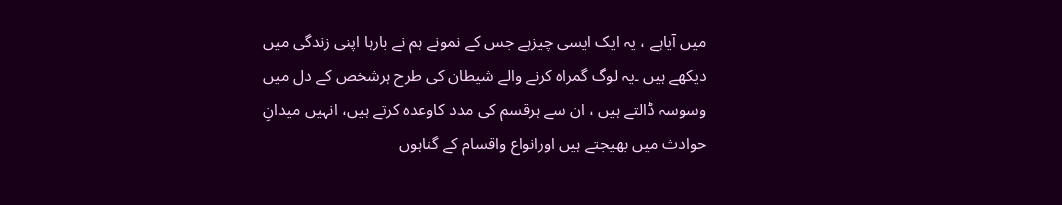میں آیاہے ، یہ ایک ایسی چیزہے جس کے نمونے ہم نے بارہا اپنی زندگی میں دیکھے ہیں ۔یہ لوگ گمراہ کرنے والے شیطان کی طرح ہرشخص کے دل میں وسوسہ ڈالتے ہیں ، ان سے ہرقسم کی مدد کاوعدہ کرتے ہیں، انہیں میدانِ حوادث میں بھیجتے ہیں اورانواع واقسام کے گناہوں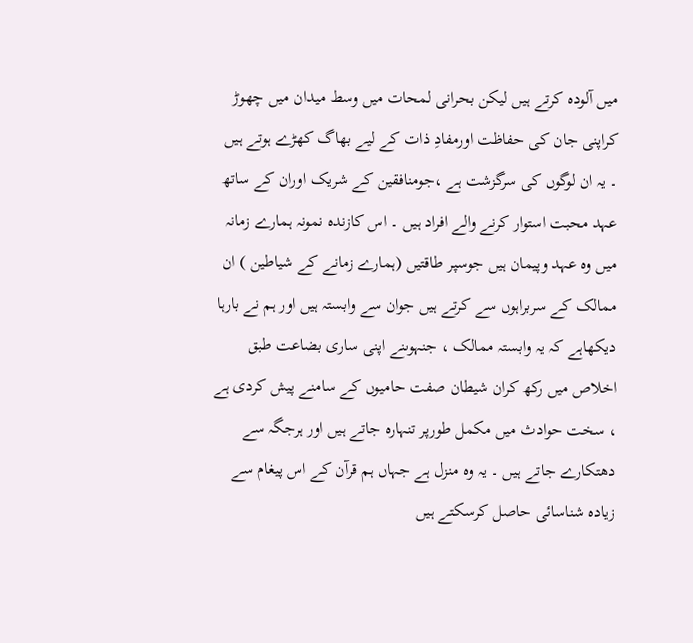میں آلودہ کرتے ہیں لیکن بحرانی لمحات میں وسط میدان میں چھوڑ کراپنی جان کی حفاظت اورمفادِ ذات کے لیے بھاگ کھڑے ہوتے ہیں ۔ یہ ان لوگوں کی سرگزشت ہے ،جومنافقین کے شریک اوران کے ساتھ عہد محبت استوار کرنے والے افراد ہیں ۔ اس کازندہ نمونہ ہمارے زمانہ میں وہ عہد وپیمان ہیں جوسپر طاقتیں (ہمارے زمانے کے شیاطین ) ان ممالک کے سربراہوں سے کرتے ہیں جوان سے وابستہ ہیں اور ہم نے بارہا دیکھاہے کہ یہ وابستہ ممالک ، جنہوںنے اپنی ساری بضاعت طبق اخلاص میں رکھ کران شیطان صفت حامیوں کے سامنے پیش کردی ہے ، سخت حوادث میں مکمل طورپر تنہارہ جاتے ہیں اور ہرجگہ سے دھتکارے جاتے ہیں ۔ یہ وہ منزل ہے جہاں ہم قرآن کے اس پیغام سے زیادہ شناسائی حاصل کرسکتے ہیں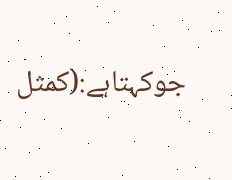جوکہتاہے:(کمثل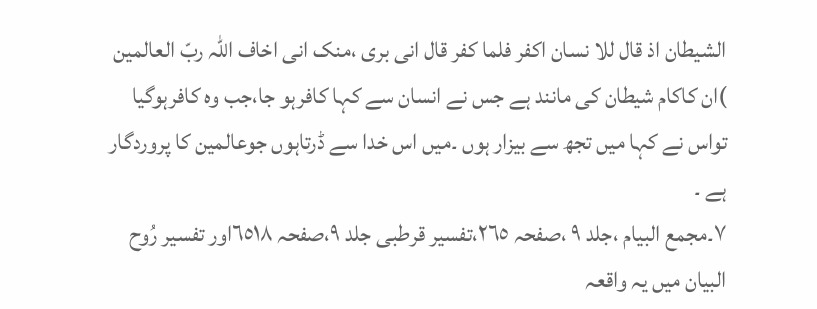الشیطان اذ قال للا نسان اکفر فلما کفر قال انی بری ،منک انی اخاف اللہ ربّ العالمین )ان کاکام شیطان کی مانند ہے جس نے انسان سے کہا کافرہو جا،جب وہ کافرہوگیا تواس نے کہا میں تجھ سے بیزار ہوں ۔میں اس خدا سے ڈرتاہوں جوعالمین کا پروردگار ہے ۔
٧۔مجمع البیام ،جلد ٩ ،صفحہ ٢٦٥،تفسیر قرطبی جلد ٩،صفحہ ٦٥١٨اور تفسیر رُوح البیان میں یہ واقعہ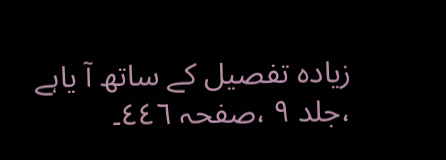زیادہ تفصیل کے ساتھ آ یاہے ،جلد ٩ ،صفحہ ٤٤٦۔